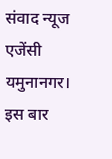संवाद न्यूज एजेंसी
यमुनानगर। इस बार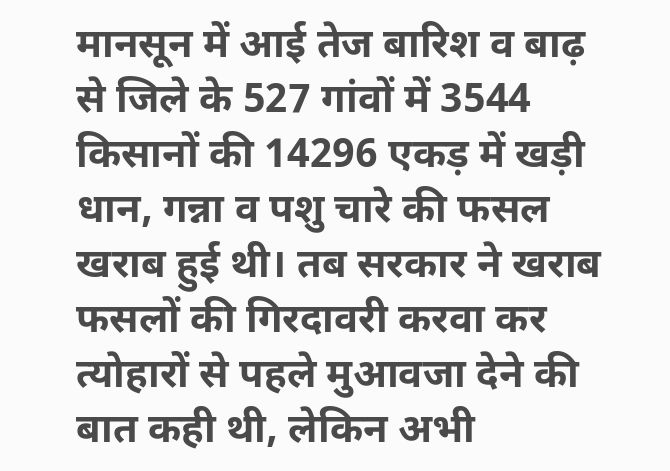मानसून में आई तेज बारिश व बाढ़ से जिले के 527 गांवों में 3544 किसानों की 14296 एकड़ में खड़ी धान, गन्ना व पशु चारे की फसल खराब हुई थी। तब सरकार ने खराब फसलों की गिरदावरी करवा कर त्योहारों से पहले मुआवजा देने की बात कही थी, लेकिन अभी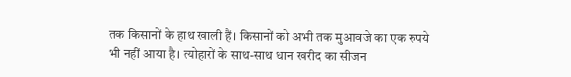तक किसानों के हाथ खाली हैं। किसानों को अभी तक मुआवजे का एक रुपये भी नहीं आया है। त्योहारों के साथ-साथ धान खरीद का सीजन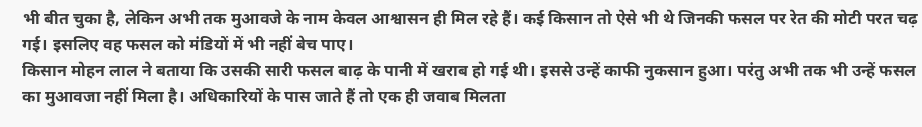भी बीत चुका है, लेकिन अभी तक मुआवजे के नाम केवल आश्वासन ही मिल रहे हैं। कई किसान तो ऐसे भी थे जिनकी फसल पर रेत की मोटी परत चढ़ गई। इसलिए वह फसल को मंडियों में भी नहीं बेच पाए।
किसान मोहन लाल ने बताया कि उसकी सारी फसल बाढ़ के पानी में खराब हो गई थी। इससे उन्हें काफी नुकसान हुआ। परंतु अभी तक भी उन्हें फसल का मुआवजा नहीं मिला है। अधिकारियों के पास जाते हैं तो एक ही जवाब मिलता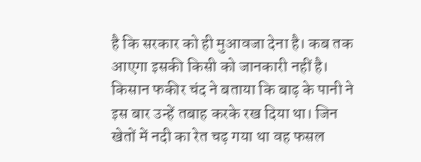है कि सरकार को ही मुआवजा देना है। कब तक आएगा इसकी किसी को जानकारी नहीं है।
किसान फकीर चंद ने बताया कि बाढ़ के पानी ने इस बार उन्हें तबाह करके रख दिया था। जिन खेतों में नदी का रेत चढ़ गया था वह फसल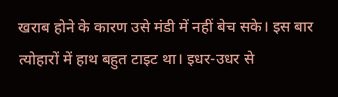खराब होने के कारण उसे मंडी में नहीं बेच सके। इस बार त्योहारों में हाथ बहुत टाइट था। इधर-उधर से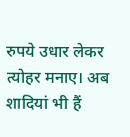रुपये उधार लेकर त्योहर मनाए। अब शादियां भी हैं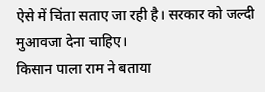ऐसे में चिंता सताए जा रही है। सरकार को जल्दी मुआवजा देना चाहिए।
किसान पाला राम ने बताया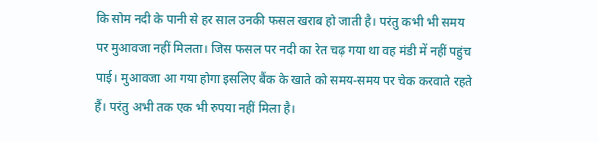कि सोम नदी के पानी से हर साल उनकी फसल खराब हो जाती है। परंतु कभी भी समय पर मुआवजा नहीं मिलता। जिस फसल पर नदी का रेत चढ़ गया था वह मंडी में नहीं पहुंच पाई। मुआवजा आ गया होगा इसलिए बैंक के खाते को समय-समय पर चेक करवाते रहते हैं। परंतु अभी तक एक भी रुपया नहीं मिला है।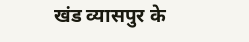खंड व्यासपुर के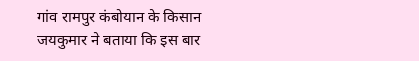गांव रामपुर कंबोयान के किसान जयकुमार ने बताया कि इस बार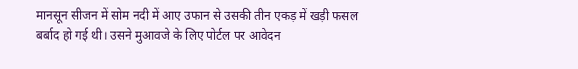मानसून सीजन में सोम नदी में आए उफान से उसकी तीन एकड़ में खड़ी फसल बर्बाद हो गई थी। उसने मुआवजे के लिए पोर्टल पर आवेदन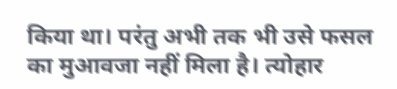किया था। परंतु अभी तक भी उसे फसल का मुआवजा नहीं मिला है। त्योहार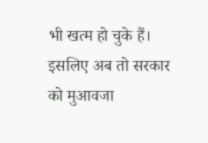भी खत्म हो चुके हैं। इसलिए अब तो सरकार को मुआवजा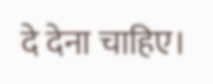दे देना चाहिए।